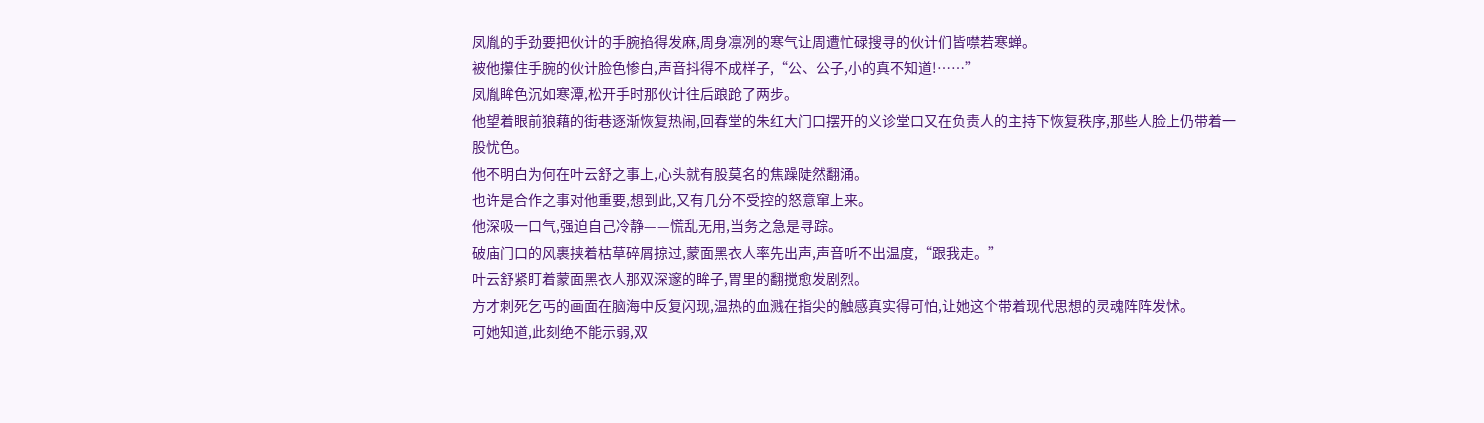凤胤的手劲要把伙计的手腕掐得发麻,周身凛冽的寒气让周遭忙碌搜寻的伙计们皆噤若寒蝉。
被他攥住手腕的伙计脸色惨白,声音抖得不成样子,“公、公子,小的真不知道!……”
凤胤眸色沉如寒潭,松开手时那伙计往后踉跄了两步。
他望着眼前狼藉的街巷逐渐恢复热闹,回春堂的朱红大门口摆开的义诊堂口又在负责人的主持下恢复秩序,那些人脸上仍带着一股忧色。
他不明白为何在叶云舒之事上,心头就有股莫名的焦躁陡然翻涌。
也许是合作之事对他重要,想到此,又有几分不受控的怒意窜上来。
他深吸一口气,强迫自己冷静——慌乱无用,当务之急是寻踪。
破庙门口的风裹挟着枯草碎屑掠过,蒙面黑衣人率先出声,声音听不出温度,“跟我走。”
叶云舒紧盯着蒙面黑衣人那双深邃的眸子,胃里的翻搅愈发剧烈。
方才刺死乞丐的画面在脑海中反复闪现,温热的血溅在指尖的触感真实得可怕,让她这个带着现代思想的灵魂阵阵发怵。
可她知道,此刻绝不能示弱,双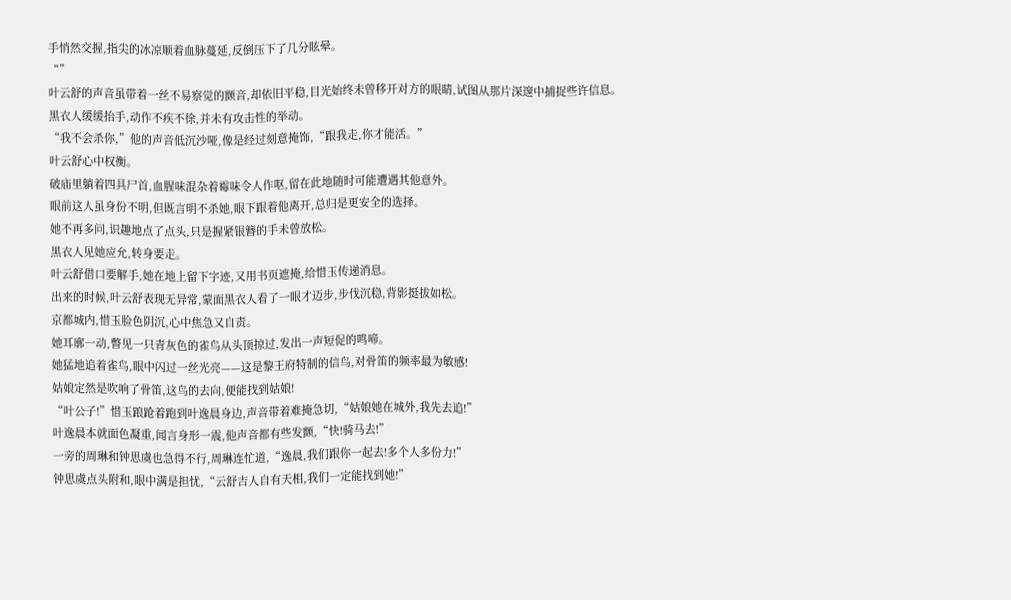手悄然交握,指尖的冰凉顺着血脉蔓延,反倒压下了几分眩晕。
“”
叶云舒的声音虽带着一丝不易察觉的颤音,却依旧平稳,目光始终未曾移开对方的眼睛,试图从那片深邃中捕捉些许信息。
黑衣人缓缓抬手,动作不疾不徐,并未有攻击性的举动。
“我不会杀你,”他的声音低沉沙哑,像是经过刻意掩饰,“跟我走,你才能活。”
叶云舒心中权衡。
破庙里躺着四具尸首,血腥味混杂着霉味令人作呕,留在此地随时可能遭遇其他意外。
眼前这人虽身份不明,但既言明不杀她,眼下跟着他离开,总归是更安全的选择。
她不再多问,识趣地点了点头,只是握紧银簪的手未曾放松。
黑衣人见她应允,转身要走。
叶云舒借口要解手,她在地上留下字迹,又用书页遮掩,给惜玉传递消息。
出来的时候,叶云舒表现无异常,蒙面黑衣人看了一眼才迈步,步伐沉稳,背影挺拔如松。
京都城内,惜玉脸色阴沉,心中焦急又自责。
她耳廓一动,瞥见一只青灰色的雀鸟从头顶掠过,发出一声短促的鸣啼。
她猛地追着雀鸟,眼中闪过一丝光亮——这是黎王府特制的信鸟,对骨笛的频率最为敏感!
姑娘定然是吹响了骨笛,这鸟的去向,便能找到姑娘!
“叶公子!”惜玉踉跄着跑到叶逸晨身边,声音带着难掩急切,“姑娘她在城外,我先去追!”
叶逸晨本就面色凝重,闻言身形一震,他声音都有些发颤,“快!骑马去!”
一旁的周琳和钟思虞也急得不行,周琳连忙道,“逸晨,我们跟你一起去!多个人多份力!”
钟思虞点头附和,眼中满是担忧,“云舒吉人自有天相,我们一定能找到她!”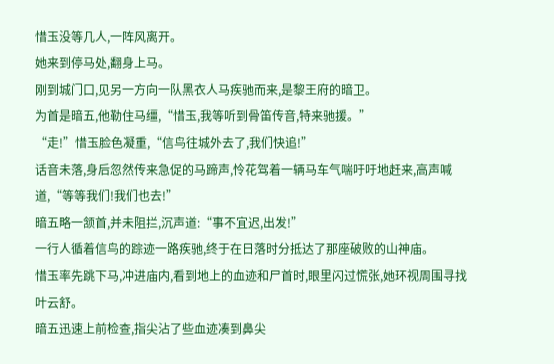惜玉没等几人,一阵风离开。
她来到停马处,翻身上马。
刚到城门口,见另一方向一队黑衣人马疾驰而来,是黎王府的暗卫。
为首是暗五,他勒住马缰,“惜玉,我等听到骨笛传音,特来驰援。”
“走!”惜玉脸色凝重,“信鸟往城外去了,我们快追!”
话音未落,身后忽然传来急促的马蹄声,怜花驾着一辆马车气喘吁吁地赶来,高声喊道,“等等我们!我们也去!”
暗五略一颔首,并未阻拦,沉声道:“事不宜迟,出发!”
一行人循着信鸟的踪迹一路疾驰,终于在日落时分抵达了那座破败的山神庙。
惜玉率先跳下马,冲进庙内,看到地上的血迹和尸首时,眼里闪过慌张,她环视周围寻找叶云舒。
暗五迅速上前检查,指尖沾了些血迹凑到鼻尖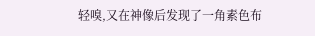轻嗅,又在神像后发现了一角素色布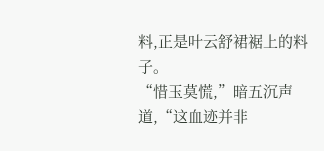料,正是叶云舒裙裾上的料子。
“惜玉莫慌,”暗五沉声道,“这血迹并非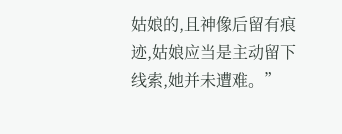姑娘的,且神像后留有痕迹,姑娘应当是主动留下线索,她并未遭难。”